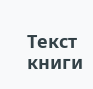Текст книги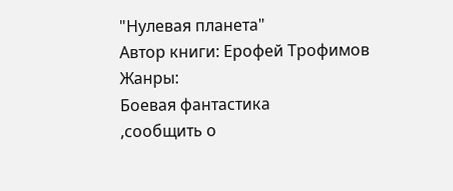"Нулевая планета"
Автор книги: Ерофей Трофимов
Жанры:
Боевая фантастика
,сообщить о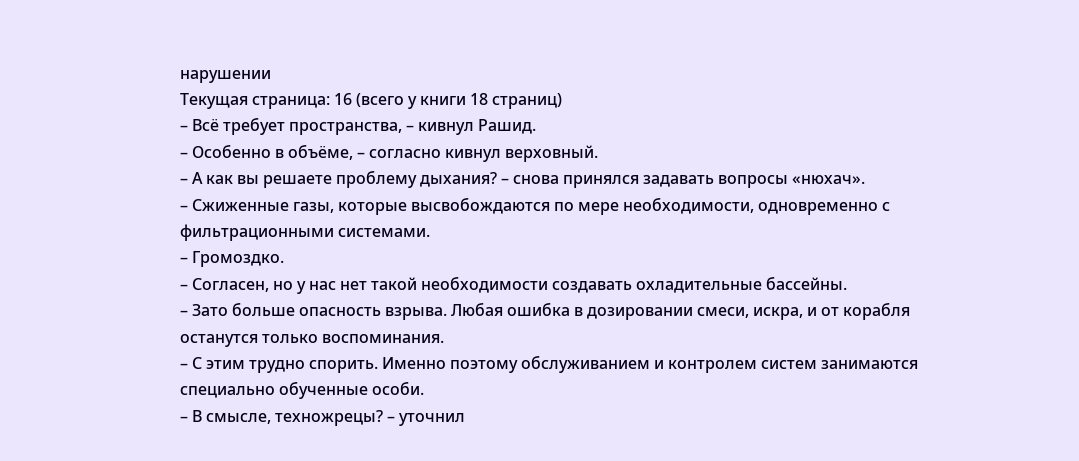нарушении
Текущая страница: 16 (всего у книги 18 страниц)
– Всё требует пространства, – кивнул Рашид.
– Особенно в объёме, – согласно кивнул верховный.
– А как вы решаете проблему дыхания? – снова принялся задавать вопросы «нюхач».
– Сжиженные газы, которые высвобождаются по мере необходимости, одновременно с фильтрационными системами.
– Громоздко.
– Согласен, но у нас нет такой необходимости создавать охладительные бассейны.
– Зато больше опасность взрыва. Любая ошибка в дозировании смеси, искра, и от корабля останутся только воспоминания.
– С этим трудно спорить. Именно поэтому обслуживанием и контролем систем занимаются специально обученные особи.
– В смысле, техножрецы? – уточнил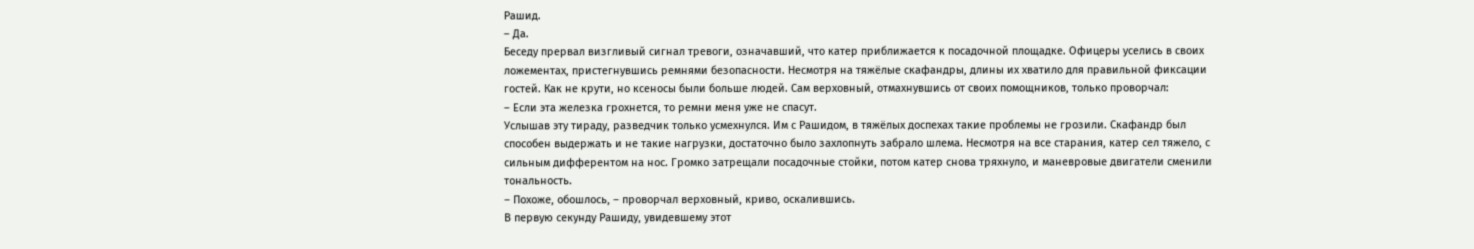Рашид.
– Да.
Беседу прервал визгливый сигнал тревоги, означавший, что катер приближается к посадочной площадке. Офицеры уселись в своих ложементах, пристегнувшись ремнями безопасности. Несмотря на тяжёлые скафандры, длины их хватило для правильной фиксации гостей. Как не крути, но ксеносы были больше людей. Сам верховный, отмахнувшись от своих помощников, только проворчал:
– Если эта железка грохнется, то ремни меня уже не спасут.
Услышав эту тираду, разведчик только усмехнулся. Им с Рашидом, в тяжёлых доспехах такие проблемы не грозили. Скафандр был способен выдержать и не такие нагрузки, достаточно было захлопнуть забрало шлема. Несмотря на все старания, катер сел тяжело, с сильным дифферентом на нос. Громко затрещали посадочные стойки, потом катер снова тряхнуло, и маневровые двигатели сменили тональность.
– Похоже, обошлось, – проворчал верховный, криво, оскалившись.
В первую секунду Рашиду, увидевшему этот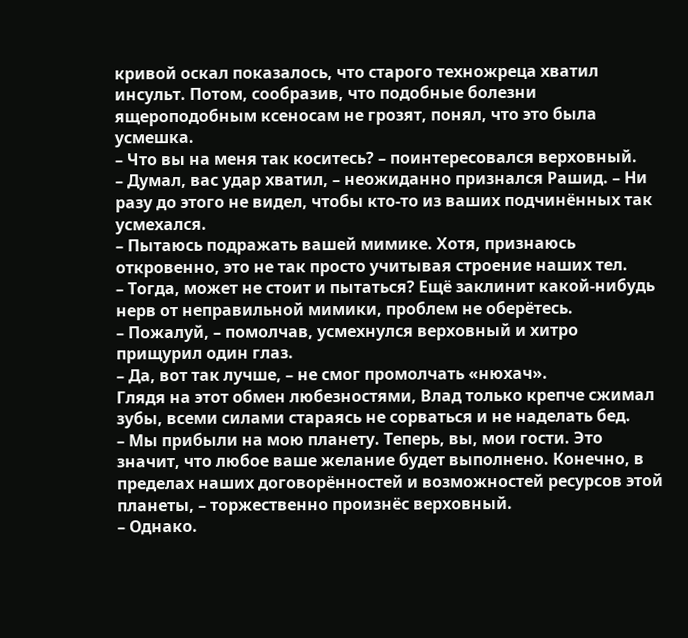кривой оскал показалось, что старого техножреца хватил инсульт. Потом, сообразив, что подобные болезни ящероподобным ксеносам не грозят, понял, что это была усмешка.
– Что вы на меня так коситесь? – поинтересовался верховный.
– Думал, вас удар хватил, – неожиданно признался Рашид. – Ни разу до этого не видел, чтобы кто-то из ваших подчинённых так усмехался.
– Пытаюсь подражать вашей мимике. Хотя, признаюсь откровенно, это не так просто учитывая строение наших тел.
– Тогда, может не стоит и пытаться? Ещё заклинит какой-нибудь нерв от неправильной мимики, проблем не оберётесь.
– Пожалуй, – помолчав, усмехнулся верховный и хитро прищурил один глаз.
– Да, вот так лучше, – не смог промолчать «нюхач».
Глядя на этот обмен любезностями, Влад только крепче сжимал зубы, всеми силами стараясь не сорваться и не наделать бед.
– Мы прибыли на мою планету. Теперь, вы, мои гости. Это значит, что любое ваше желание будет выполнено. Конечно, в пределах наших договорённостей и возможностей ресурсов этой планеты, – торжественно произнёс верховный.
– Однако.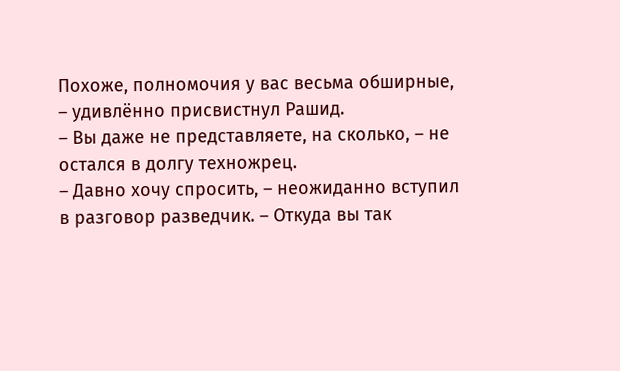Похоже, полномочия у вас весьма обширные, – удивлённо присвистнул Рашид.
– Вы даже не представляете, на сколько, – не остался в долгу техножрец.
– Давно хочу спросить, – неожиданно вступил в разговор разведчик. – Откуда вы так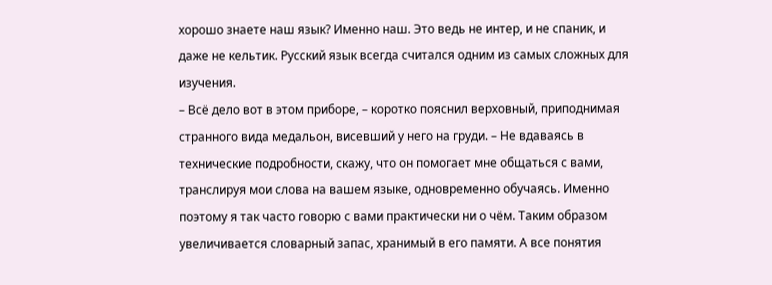хорошо знаете наш язык? Именно наш. Это ведь не интер, и не спаник, и даже не кельтик. Русский язык всегда считался одним из самых сложных для изучения.
– Всё дело вот в этом приборе, – коротко пояснил верховный, приподнимая странного вида медальон, висевший у него на груди. – Не вдаваясь в технические подробности, скажу, что он помогает мне общаться с вами, транслируя мои слова на вашем языке, одновременно обучаясь. Именно поэтому я так часто говорю с вами практически ни о чём. Таким образом увеличивается словарный запас, хранимый в его памяти. А все понятия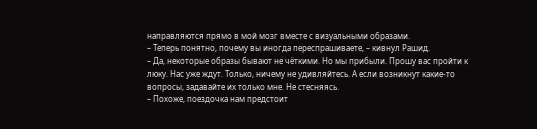направляются прямо в мой мозг вместе с визуальными образами.
– Теперь понятно, почему вы иногда переспрашиваете, – кивнул Рашид.
– Да, некоторые образы бывают не чёткими. Но мы прибыли. Прошу вас пройти к люку. Нас уже ждут. Только, ничему не удивляйтесь. А если возникнут какие-то вопросы, задавайте их только мне. Не стесняясь.
– Похоже, поездочка нам предстоит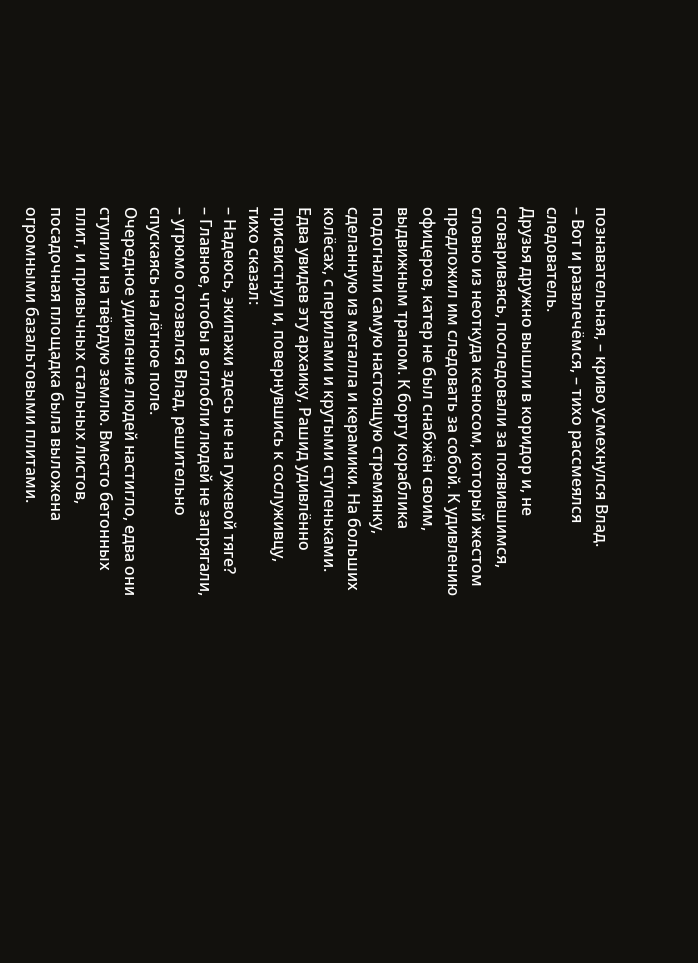познавательная, – криво усмехнулся Влад.
– Вот и развлечёмся, – тихо рассмеялся следователь.
Друзья дружно вышли в коридор и, не сговариваясь, последовали за появившимся, словно из неоткуда ксеносом, который жестом предложил им следовать за собой. К удивлению офицеров, катер не был снабжён своим, выдвижным трапом. К борту кораблика подогнали самую настоящую стремянку, сделанную из металла и керамики. На больших колёсах, с перилами и крутыми ступеньками. Едва увидев эту архаику, Рашид удивлённо присвистнул и, повернувшись к сослуживцу, тихо сказал:
– Надеюсь, экипажи здесь не на гужевой тяге?
– Главное, чтобы в оглобли людей не запрягали, – угрюмо отозвался Влад, решительно спускаясь на лётное поле.
Очередное удивление людей настигло, едва они ступили на твёрдую землю. Вместо бетонных плит, и привычных стальных листов, посадочная площадка была выложена огромными базальтовыми плитами.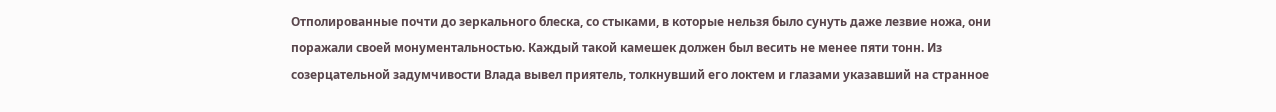Отполированные почти до зеркального блеска, со стыками, в которые нельзя было сунуть даже лезвие ножа, они поражали своей монументальностью. Каждый такой камешек должен был весить не менее пяти тонн. Из созерцательной задумчивости Влада вывел приятель, толкнувший его локтем и глазами указавший на странное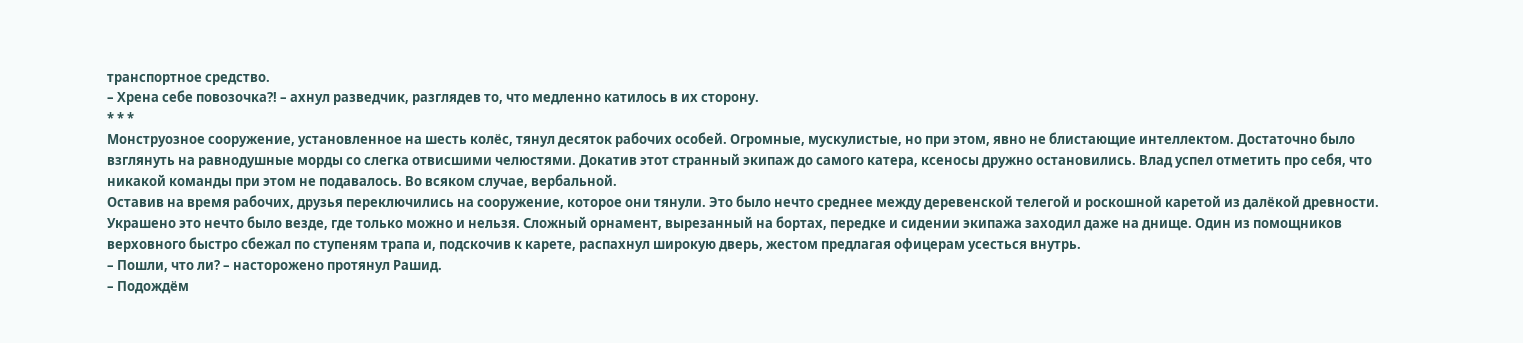транспортное средство.
– Хрена себе повозочка?! – ахнул разведчик, разглядев то, что медленно катилось в их сторону.
* * *
Монструозное сооружение, установленное на шесть колёс, тянул десяток рабочих особей. Огромные, мускулистые, но при этом, явно не блистающие интеллектом. Достаточно было взглянуть на равнодушные морды со слегка отвисшими челюстями. Докатив этот странный экипаж до самого катера, ксеносы дружно остановились. Влад успел отметить про себя, что никакой команды при этом не подавалось. Во всяком случае, вербальной.
Оставив на время рабочих, друзья переключились на сооружение, которое они тянули. Это было нечто среднее между деревенской телегой и роскошной каретой из далёкой древности. Украшено это нечто было везде, где только можно и нельзя. Сложный орнамент, вырезанный на бортах, передке и сидении экипажа заходил даже на днище. Один из помощников верховного быстро сбежал по ступеням трапа и, подскочив к карете, распахнул широкую дверь, жестом предлагая офицерам усесться внутрь.
– Пошли, что ли? – насторожено протянул Рашид.
– Подождём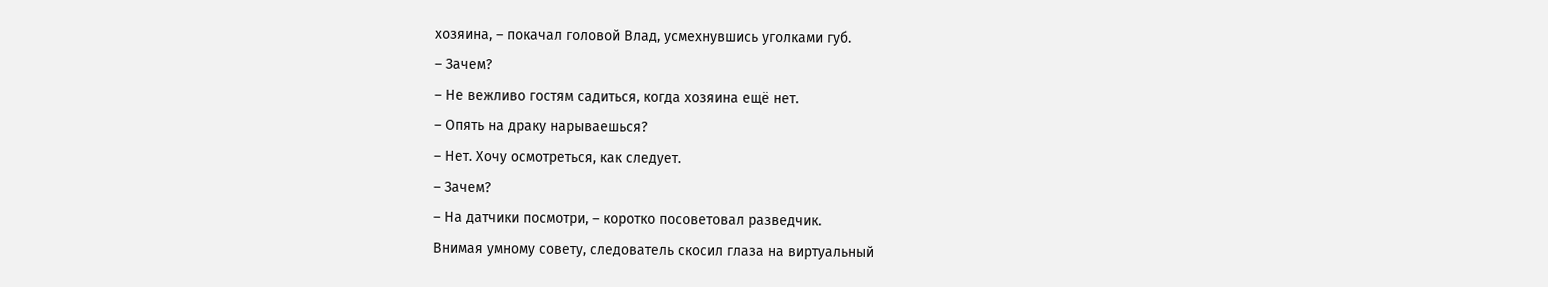хозяина, – покачал головой Влад, усмехнувшись уголками губ.
– Зачем?
– Не вежливо гостям садиться, когда хозяина ещё нет.
– Опять на драку нарываешься?
– Нет. Хочу осмотреться, как следует.
– Зачем?
– На датчики посмотри, – коротко посоветовал разведчик.
Внимая умному совету, следователь скосил глаза на виртуальный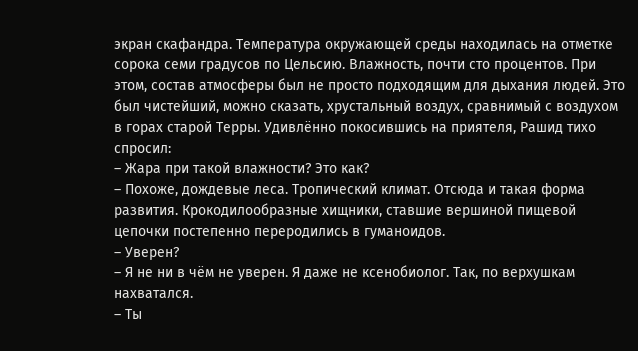экран скафандра. Температура окружающей среды находилась на отметке сорока семи градусов по Цельсию. Влажность, почти сто процентов. При этом, состав атмосферы был не просто подходящим для дыхания людей. Это был чистейший, можно сказать, хрустальный воздух, сравнимый с воздухом в горах старой Терры. Удивлённо покосившись на приятеля, Рашид тихо спросил:
– Жара при такой влажности? Это как?
– Похоже, дождевые леса. Тропический климат. Отсюда и такая форма развития. Крокодилообразные хищники, ставшие вершиной пищевой цепочки постепенно переродились в гуманоидов.
– Уверен?
– Я не ни в чём не уверен. Я даже не ксенобиолог. Так, по верхушкам нахватался.
– Ты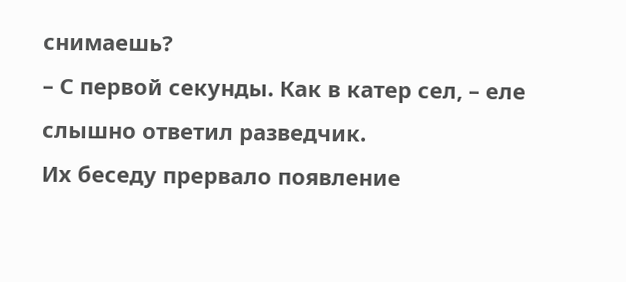снимаешь?
– С первой секунды. Как в катер сел, – еле слышно ответил разведчик.
Их беседу прервало появление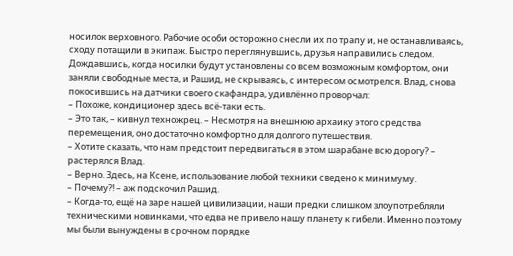носилок верховного. Рабочие особи осторожно снесли их по трапу и, не останавливаясь, сходу потащили в экипаж. Быстро переглянувшись, друзья направились следом. Дождавшись, когда носилки будут установлены со всем возможным комфортом, они заняли свободные места, и Рашид, не скрываясь, с интересом осмотрелся. Влад, снова покосившись на датчики своего скафандра, удивлённо проворчал:
– Похоже, кондиционер здесь всё-таки есть.
– Это так, – кивнул техножрец. – Несмотря на внешнюю архаику этого средства перемещения, оно достаточно комфортно для долгого путешествия.
– Хотите сказать, что нам предстоит передвигаться в этом шарабане всю дорогу? – растерялся Влад.
– Верно. Здесь, на Ксене, использование любой техники сведено к минимуму.
– Почему?! – аж подскочил Рашид.
– Когда-то, ещё на заре нашей цивилизации, наши предки слишком злоупотребляли техническими новинками, что едва не привело нашу планету к гибели. Именно поэтому мы были вынуждены в срочном порядке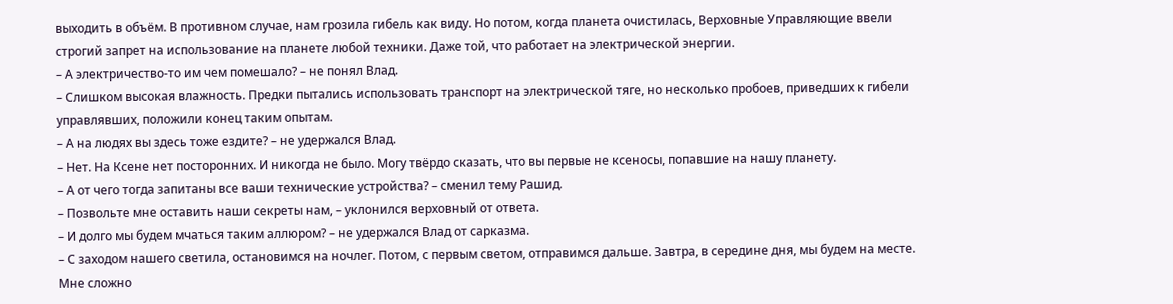выходить в объём. В противном случае, нам грозила гибель как виду. Но потом, когда планета очистилась, Верховные Управляющие ввели строгий запрет на использование на планете любой техники. Даже той, что работает на электрической энергии.
– А электричество-то им чем помешало? – не понял Влад.
– Слишком высокая влажность. Предки пытались использовать транспорт на электрической тяге, но несколько пробоев, приведших к гибели управлявших, положили конец таким опытам.
– А на людях вы здесь тоже ездите? – не удержался Влад.
– Нет. На Ксене нет посторонних. И никогда не было. Могу твёрдо сказать, что вы первые не ксеносы, попавшие на нашу планету.
– А от чего тогда запитаны все ваши технические устройства? – сменил тему Рашид.
– Позвольте мне оставить наши секреты нам, – уклонился верховный от ответа.
– И долго мы будем мчаться таким аллюром? – не удержался Влад от сарказма.
– С заходом нашего светила, остановимся на ночлег. Потом, с первым светом, отправимся дальше. Завтра, в середине дня, мы будем на месте. Мне сложно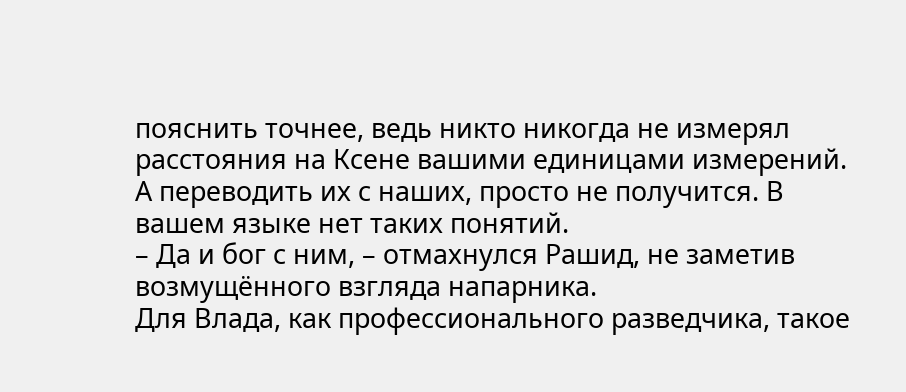пояснить точнее, ведь никто никогда не измерял расстояния на Ксене вашими единицами измерений. А переводить их с наших, просто не получится. В вашем языке нет таких понятий.
– Да и бог с ним, – отмахнулся Рашид, не заметив возмущённого взгляда напарника.
Для Влада, как профессионального разведчика, такое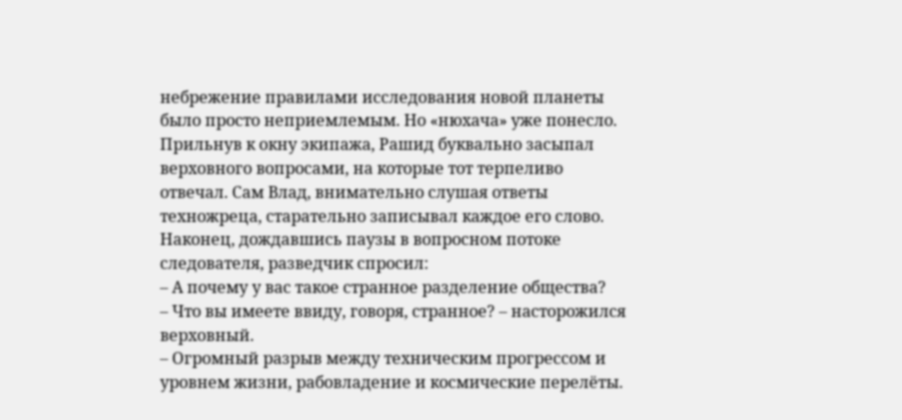небрежение правилами исследования новой планеты было просто неприемлемым. Но «нюхача» уже понесло. Прильнув к окну экипажа, Рашид буквально засыпал верховного вопросами, на которые тот терпеливо отвечал. Сам Влад, внимательно слушая ответы техножреца, старательно записывал каждое его слово. Наконец, дождавшись паузы в вопросном потоке следователя, разведчик спросил:
– А почему у вас такое странное разделение общества?
– Что вы имеете ввиду, говоря, странное? – насторожился верховный.
– Огромный разрыв между техническим прогрессом и уровнем жизни, рабовладение и космические перелёты.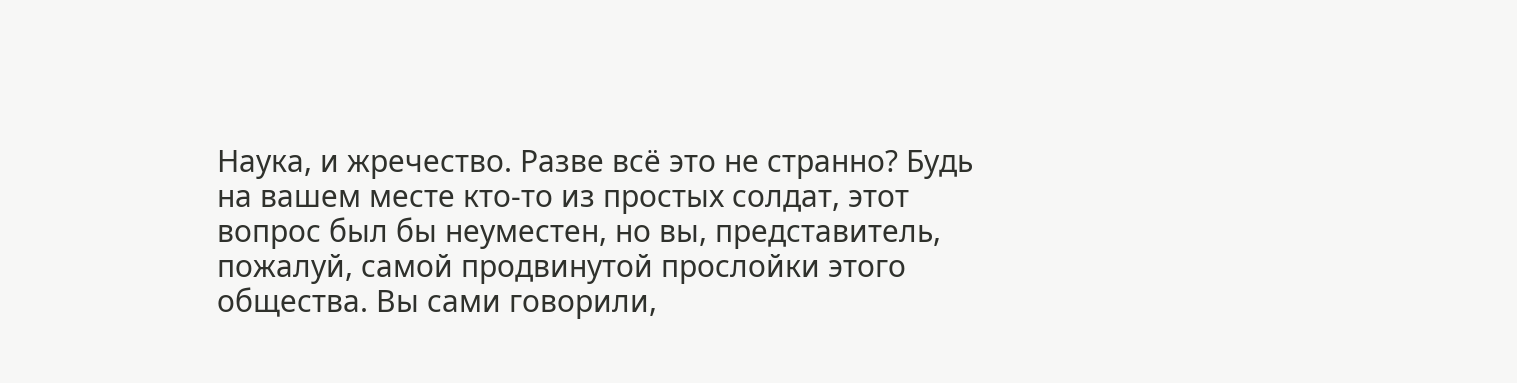Наука, и жречество. Разве всё это не странно? Будь на вашем месте кто-то из простых солдат, этот вопрос был бы неуместен, но вы, представитель, пожалуй, самой продвинутой прослойки этого общества. Вы сами говорили,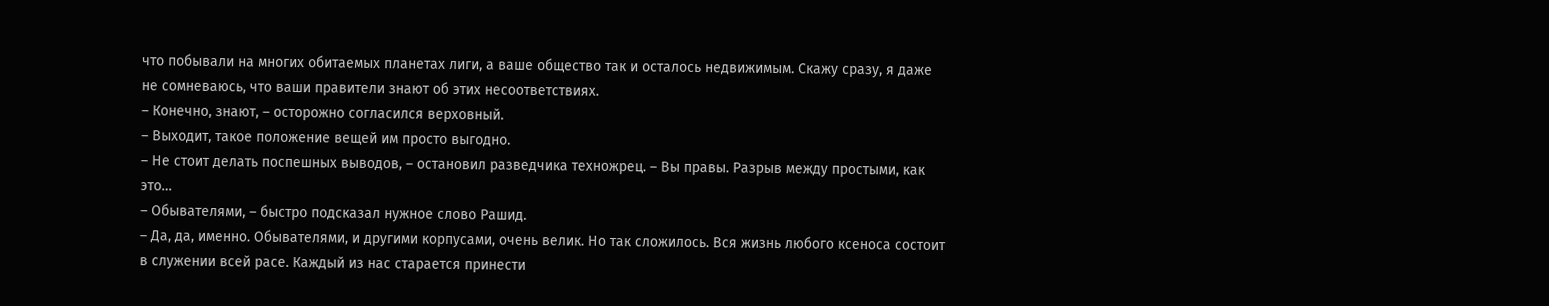что побывали на многих обитаемых планетах лиги, а ваше общество так и осталось недвижимым. Скажу сразу, я даже не сомневаюсь, что ваши правители знают об этих несоответствиях.
– Конечно, знают, – осторожно согласился верховный.
– Выходит, такое положение вещей им просто выгодно.
– Не стоит делать поспешных выводов, – остановил разведчика техножрец. – Вы правы. Разрыв между простыми, как это…
– Обывателями, – быстро подсказал нужное слово Рашид.
– Да, да, именно. Обывателями, и другими корпусами, очень велик. Но так сложилось. Вся жизнь любого ксеноса состоит в служении всей расе. Каждый из нас старается принести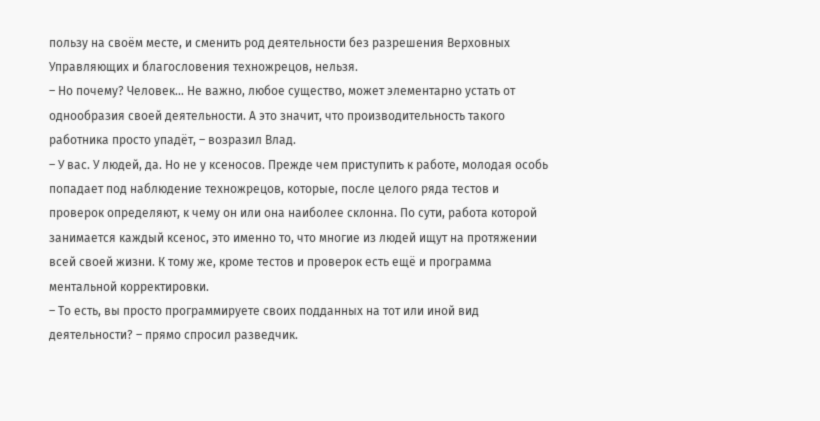пользу на своём месте, и сменить род деятельности без разрешения Верховных Управляющих и благословения техножрецов, нельзя.
– Но почему? Человек… Не важно, любое существо, может элементарно устать от однообразия своей деятельности. А это значит, что производительность такого работника просто упадёт, – возразил Влад.
– У вас. У людей, да. Но не у ксеносов. Прежде чем приступить к работе, молодая особь попадает под наблюдение техножрецов, которые, после целого ряда тестов и проверок определяют, к чему он или она наиболее склонна. По сути, работа которой занимается каждый ксенос, это именно то, что многие из людей ищут на протяжении всей своей жизни. К тому же, кроме тестов и проверок есть ещё и программа ментальной корректировки.
– То есть, вы просто программируете своих подданных на тот или иной вид деятельности? – прямо спросил разведчик.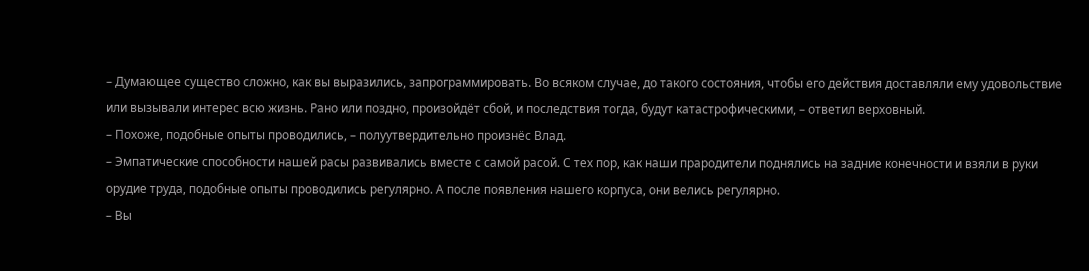– Думающее существо сложно, как вы выразились, запрограммировать. Во всяком случае, до такого состояния, чтобы его действия доставляли ему удовольствие или вызывали интерес всю жизнь. Рано или поздно, произойдёт сбой, и последствия тогда, будут катастрофическими, – ответил верховный.
– Похоже, подобные опыты проводились, – полуутвердительно произнёс Влад.
– Эмпатические способности нашей расы развивались вместе с самой расой. С тех пор, как наши прародители поднялись на задние конечности и взяли в руки орудие труда, подобные опыты проводились регулярно. А после появления нашего корпуса, они велись регулярно.
– Вы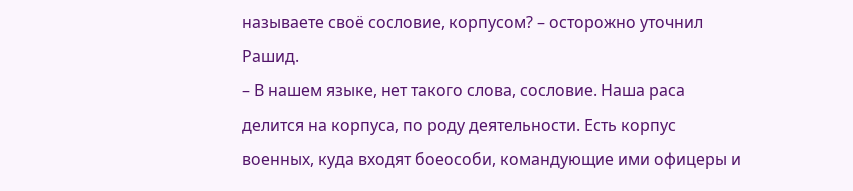называете своё сословие, корпусом? – осторожно уточнил Рашид.
– В нашем языке, нет такого слова, сословие. Наша раса делится на корпуса, по роду деятельности. Есть корпус военных, куда входят боеособи, командующие ими офицеры и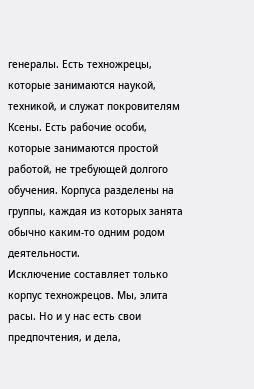генералы. Есть техножрецы, которые занимаются наукой, техникой, и служат покровителям Ксены. Есть рабочие особи, которые занимаются простой работой, не требующей долгого обучения. Корпуса разделены на группы, каждая из которых занята обычно каким-то одним родом деятельности.
Исключение составляет только корпус техножрецов. Мы, элита расы. Но и у нас есть свои предпочтения, и дела,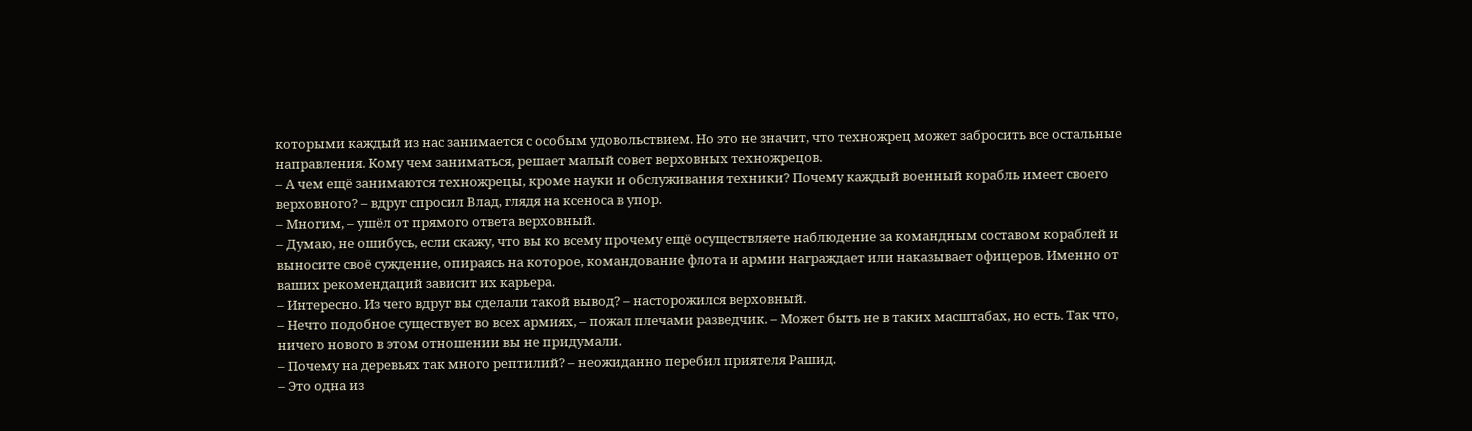которыми каждый из нас занимается с особым удовольствием. Но это не значит, что техножрец может забросить все остальные направления. Кому чем заниматься, решает малый совет верховных техножрецов.
– А чем ещё занимаются техножрецы, кроме науки и обслуживания техники? Почему каждый военный корабль имеет своего верховного? – вдруг спросил Влад, глядя на ксеноса в упор.
– Многим, – ушёл от прямого ответа верховный.
– Думаю, не ошибусь, если скажу, что вы ко всему прочему ещё осуществляете наблюдение за командным составом кораблей и выносите своё суждение, опираясь на которое, командование флота и армии награждает или наказывает офицеров. Именно от ваших рекомендаций зависит их карьера.
– Интересно. Из чего вдруг вы сделали такой вывод? – насторожился верховный.
– Нечто подобное существует во всех армиях, – пожал плечами разведчик. – Может быть не в таких масштабах, но есть. Так что, ничего нового в этом отношении вы не придумали.
– Почему на деревьях так много рептилий? – неожиданно перебил приятеля Рашид.
– Это одна из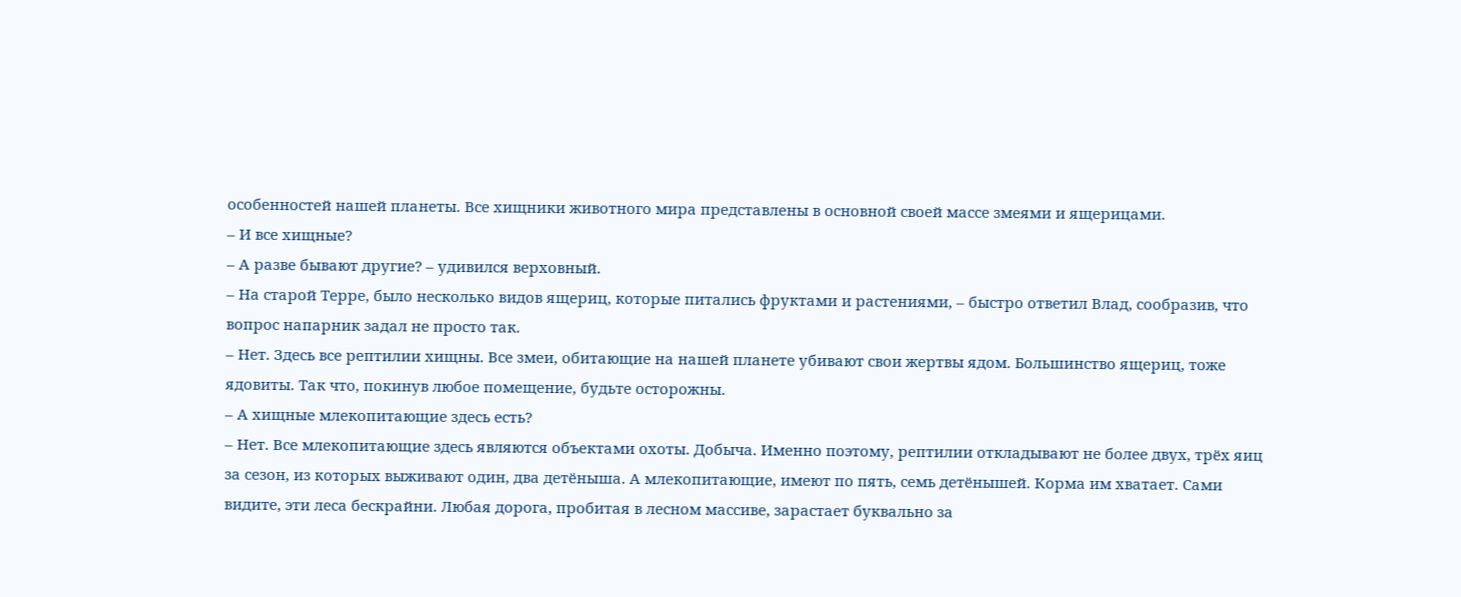особенностей нашей планеты. Все хищники животного мира представлены в основной своей массе змеями и ящерицами.
– И все хищные?
– А разве бывают другие? – удивился верховный.
– На старой Терре, было несколько видов ящериц, которые питались фруктами и растениями, – быстро ответил Влад, сообразив, что вопрос напарник задал не просто так.
– Нет. Здесь все рептилии хищны. Все змеи, обитающие на нашей планете убивают свои жертвы ядом. Большинство ящериц, тоже ядовиты. Так что, покинув любое помещение, будьте осторожны.
– А хищные млекопитающие здесь есть?
– Нет. Все млекопитающие здесь являются объектами охоты. Добыча. Именно поэтому, рептилии откладывают не более двух, трёх яиц за сезон, из которых выживают один, два детёныша. А млекопитающие, имеют по пять, семь детёнышей. Корма им хватает. Сами видите, эти леса бескрайни. Любая дорога, пробитая в лесном массиве, зарастает буквально за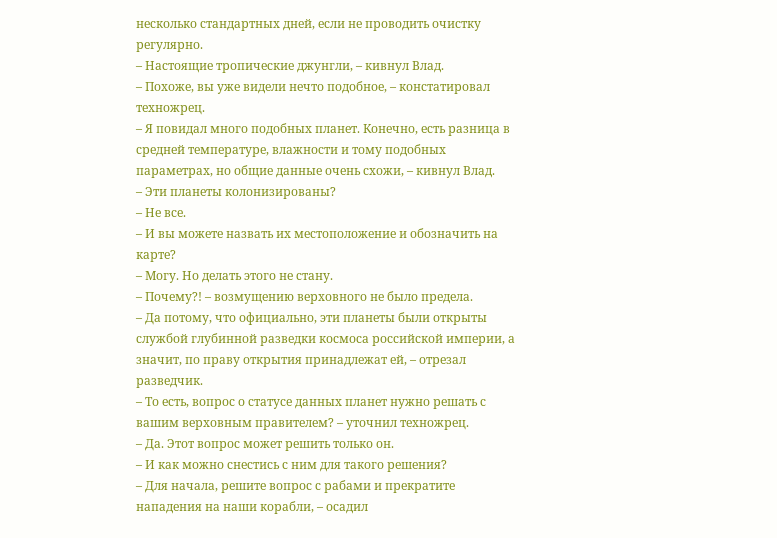несколько стандартных дней, если не проводить очистку регулярно.
– Настоящие тропические джунгли, – кивнул Влад.
– Похоже, вы уже видели нечто подобное, – констатировал техножрец.
– Я повидал много подобных планет. Конечно, есть разница в средней температуре, влажности и тому подобных параметрах, но общие данные очень схожи, – кивнул Влад.
– Эти планеты колонизированы?
– Не все.
– И вы можете назвать их местоположение и обозначить на карте?
– Могу. Но делать этого не стану.
– Почему?! – возмущению верховного не было предела.
– Да потому, что официально, эти планеты были открыты службой глубинной разведки космоса российской империи, а значит, по праву открытия принадлежат ей, – отрезал разведчик.
– То есть, вопрос о статусе данных планет нужно решать с вашим верховным правителем? – уточнил техножрец.
– Да. Этот вопрос может решить только он.
– И как можно снестись с ним для такого решения?
– Для начала, решите вопрос с рабами и прекратите нападения на наши корабли, – осадил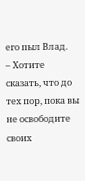его пыл Влад.
– Хотите сказать, что до тех пор, пока вы не освободите своих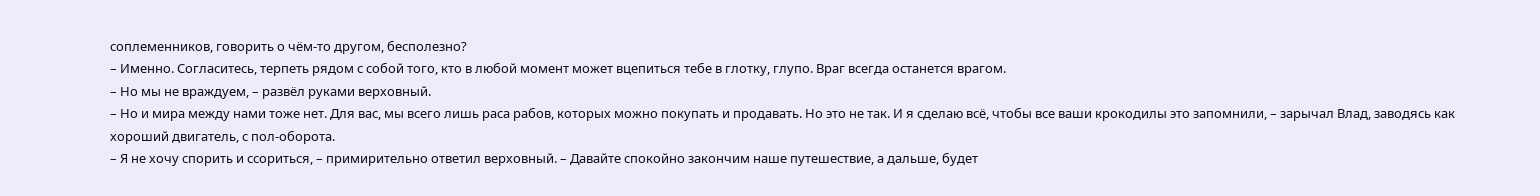соплеменников, говорить о чём-то другом, бесполезно?
– Именно. Согласитесь, терпеть рядом с собой того, кто в любой момент может вцепиться тебе в глотку, глупо. Враг всегда останется врагом.
– Но мы не враждуем, – развёл руками верховный.
– Но и мира между нами тоже нет. Для вас, мы всего лишь раса рабов, которых можно покупать и продавать. Но это не так. И я сделаю всё, чтобы все ваши крокодилы это запомнили, – зарычал Влад, заводясь как хороший двигатель, с пол-оборота.
– Я не хочу спорить и ссориться, – примирительно ответил верховный. – Давайте спокойно закончим наше путешествие, а дальше, будет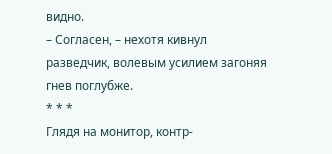видно.
– Согласен, – нехотя кивнул разведчик, волевым усилием загоняя гнев поглубже.
* * *
Глядя на монитор, контр-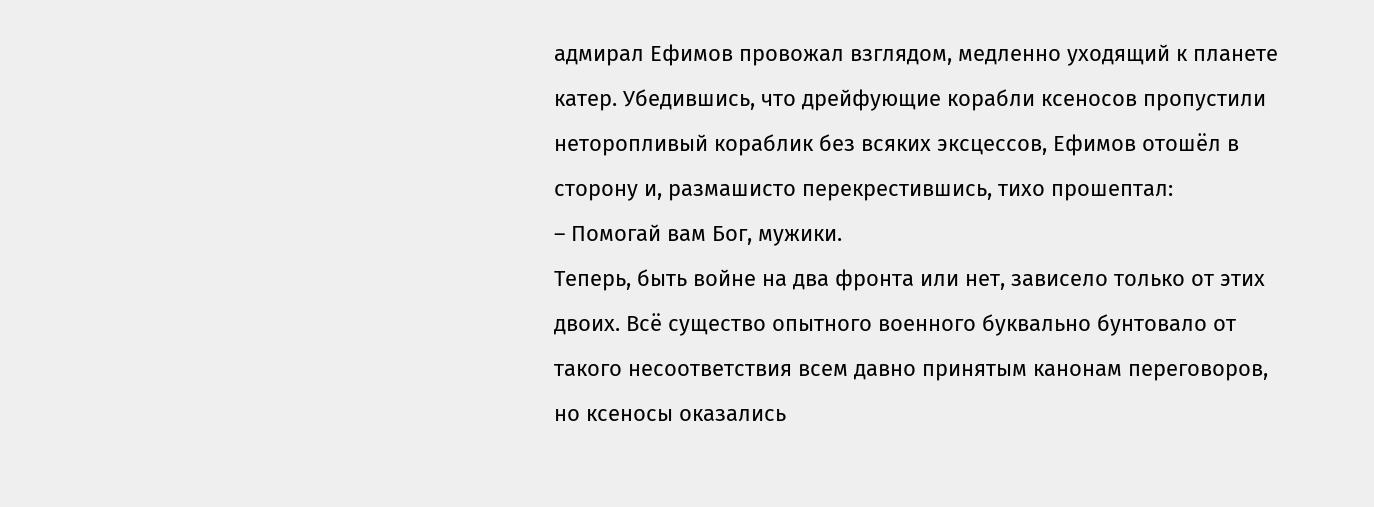адмирал Ефимов провожал взглядом, медленно уходящий к планете катер. Убедившись, что дрейфующие корабли ксеносов пропустили неторопливый кораблик без всяких эксцессов, Ефимов отошёл в сторону и, размашисто перекрестившись, тихо прошептал:
– Помогай вам Бог, мужики.
Теперь, быть войне на два фронта или нет, зависело только от этих двоих. Всё существо опытного военного буквально бунтовало от такого несоответствия всем давно принятым канонам переговоров, но ксеносы оказались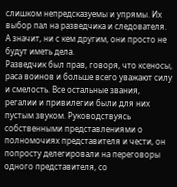слишком непредсказуемы и упрямы. Их выбор пал на разведчика и следователя. А значит, ни с кем другим, они просто не будут иметь дела.
Разведчик был прав, говоря, что ксеносы, раса воинов и больше всего уважают силу и смелость. Все остальные звания, регалии и привилегии были для них пустым звуком. Руководствуясь собственными представлениями о полномочиях представителя и чести, он попросту делегировали на переговоры одного представителя, со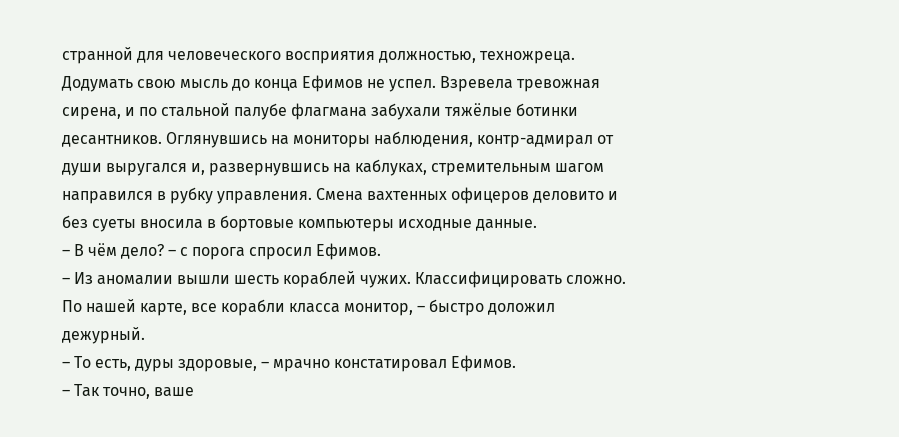странной для человеческого восприятия должностью, техножреца.
Додумать свою мысль до конца Ефимов не успел. Взревела тревожная сирена, и по стальной палубе флагмана забухали тяжёлые ботинки десантников. Оглянувшись на мониторы наблюдения, контр-адмирал от души выругался и, развернувшись на каблуках, стремительным шагом направился в рубку управления. Смена вахтенных офицеров деловито и без суеты вносила в бортовые компьютеры исходные данные.
– В чём дело? – с порога спросил Ефимов.
– Из аномалии вышли шесть кораблей чужих. Классифицировать сложно. По нашей карте, все корабли класса монитор, – быстро доложил дежурный.
– То есть, дуры здоровые, – мрачно констатировал Ефимов.
– Так точно, ваше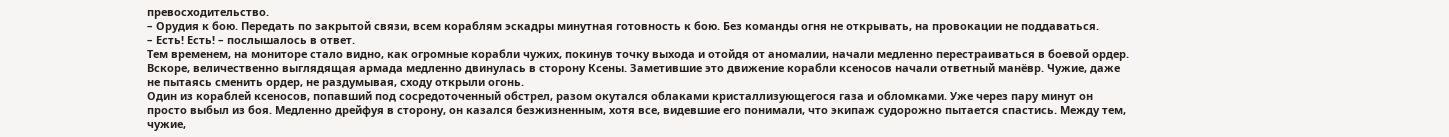превосходительство.
– Орудия к бою. Передать по закрытой связи, всем кораблям эскадры минутная готовность к бою. Без команды огня не открывать, на провокации не поддаваться.
– Есть! Есть! – послышалось в ответ.
Тем временем, на мониторе стало видно, как огромные корабли чужих, покинув точку выхода и отойдя от аномалии, начали медленно перестраиваться в боевой ордер. Вскоре, величественно выглядящая армада медленно двинулась в сторону Ксены. Заметившие это движение корабли ксеносов начали ответный манёвр. Чужие, даже не пытаясь сменить ордер, не раздумывая, сходу открыли огонь.
Один из кораблей ксеносов, попавший под сосредоточенный обстрел, разом окутался облаками кристаллизующегося газа и обломками. Уже через пару минут он просто выбыл из боя. Медленно дрейфуя в сторону, он казался безжизненным, хотя все, видевшие его понимали, что экипаж судорожно пытается спастись. Между тем, чужие,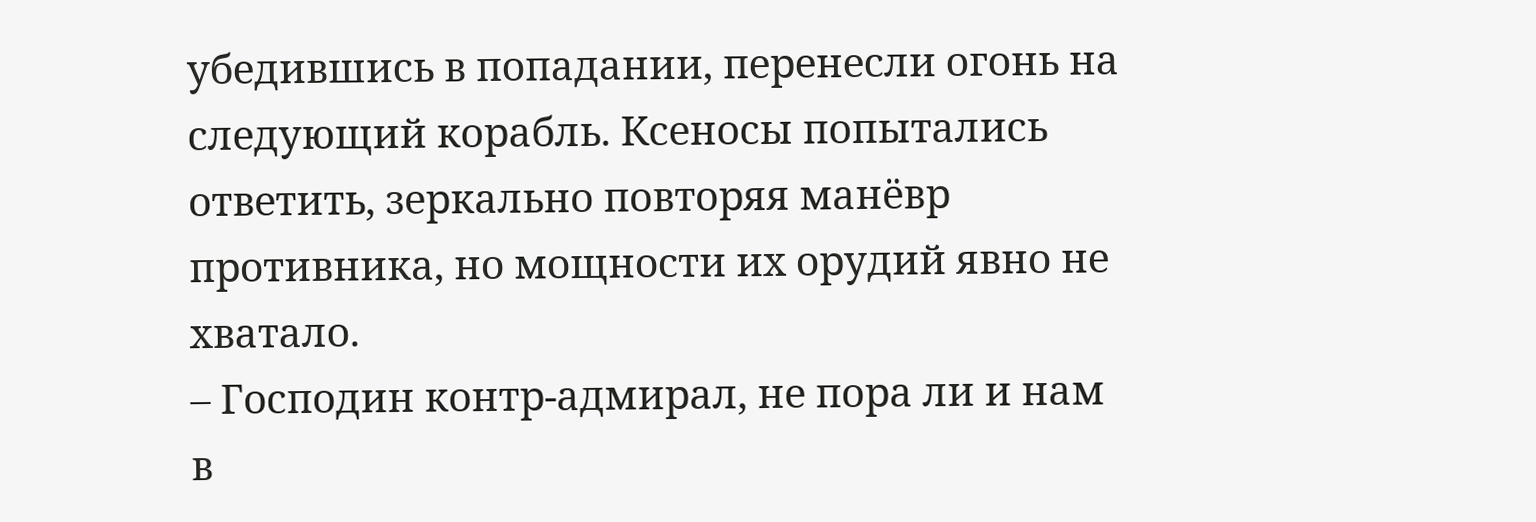убедившись в попадании, перенесли огонь на следующий корабль. Ксеносы попытались ответить, зеркально повторяя манёвр противника, но мощности их орудий явно не хватало.
– Господин контр-адмирал, не пора ли и нам в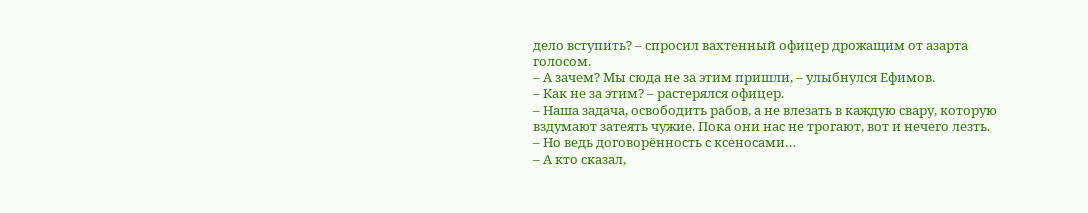дело вступить? – спросил вахтенный офицер дрожащим от азарта голосом.
– А зачем? Мы сюда не за этим пришли, – улыбнулся Ефимов.
– Как не за этим? – растерялся офицер.
– Наша задача, освободить рабов, а не влезать в каждую свару, которую вздумают затеять чужие. Пока они нас не трогают, вот и нечего лезть.
– Но ведь договорённость с ксеносами…
– А кто сказал,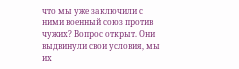что мы уже заключили с ними военный союз против чужих? Вопрос открыт. Они выдвинули свои условия, мы их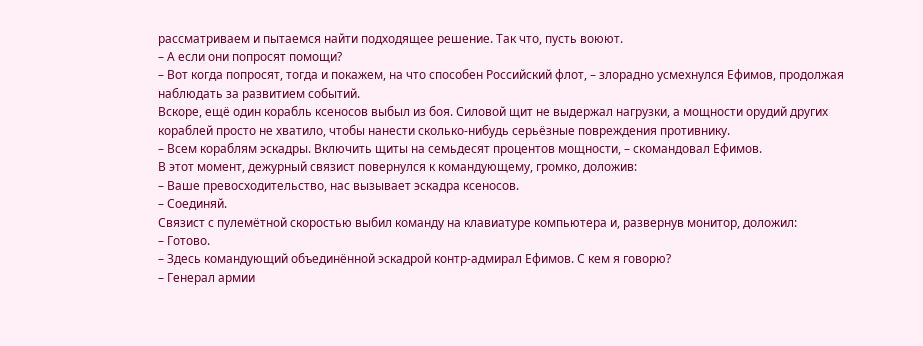рассматриваем и пытаемся найти подходящее решение. Так что, пусть воюют.
– А если они попросят помощи?
– Вот когда попросят, тогда и покажем, на что способен Российский флот, – злорадно усмехнулся Ефимов, продолжая наблюдать за развитием событий.
Вскоре, ещё один корабль ксеносов выбыл из боя. Силовой щит не выдержал нагрузки, а мощности орудий других кораблей просто не хватило, чтобы нанести сколько-нибудь серьёзные повреждения противнику.
– Всем кораблям эскадры. Включить щиты на семьдесят процентов мощности, – скомандовал Ефимов.
В этот момент, дежурный связист повернулся к командующему, громко, доложив:
– Ваше превосходительство, нас вызывает эскадра ксеносов.
– Соединяй.
Связист с пулемётной скоростью выбил команду на клавиатуре компьютера и, развернув монитор, доложил:
– Готово.
– Здесь командующий объединённой эскадрой контр-адмирал Ефимов. С кем я говорю?
– Генерал армии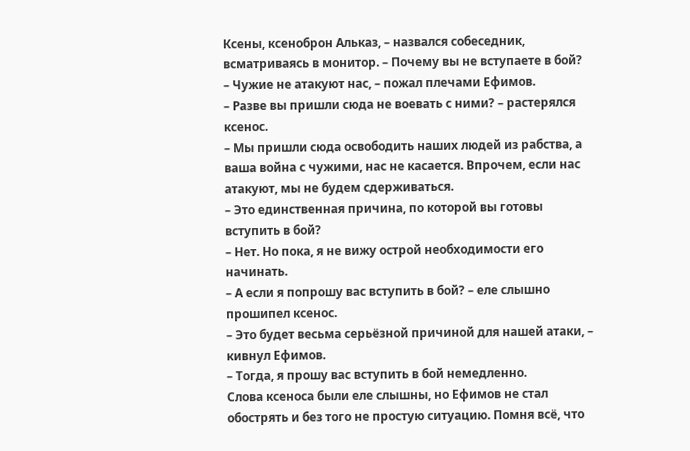Ксены, ксеноброн Альказ, – назвался собеседник, всматриваясь в монитор. – Почему вы не вступаете в бой?
– Чужие не атакуют нас, – пожал плечами Ефимов.
– Разве вы пришли сюда не воевать с ними? – растерялся ксенос.
– Мы пришли сюда освободить наших людей из рабства, а ваша война с чужими, нас не касается. Впрочем, если нас атакуют, мы не будем сдерживаться.
– Это единственная причина, по которой вы готовы вступить в бой?
– Нет. Но пока, я не вижу острой необходимости его начинать.
– А если я попрошу вас вступить в бой? – еле слышно прошипел ксенос.
– Это будет весьма серьёзной причиной для нашей атаки, – кивнул Ефимов.
– Тогда, я прошу вас вступить в бой немедленно.
Слова ксеноса были еле слышны, но Ефимов не стал обострять и без того не простую ситуацию. Помня всё, что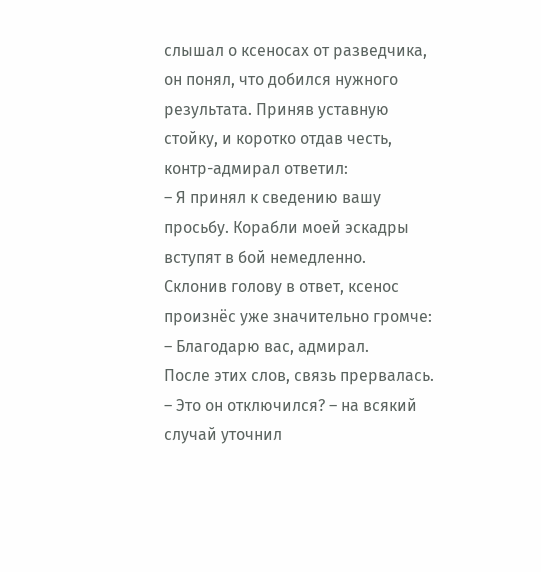слышал о ксеносах от разведчика, он понял, что добился нужного результата. Приняв уставную стойку, и коротко отдав честь, контр-адмирал ответил:
– Я принял к сведению вашу просьбу. Корабли моей эскадры вступят в бой немедленно.
Склонив голову в ответ, ксенос произнёс уже значительно громче:
– Благодарю вас, адмирал.
После этих слов, связь прервалась.
– Это он отключился? – на всякий случай уточнил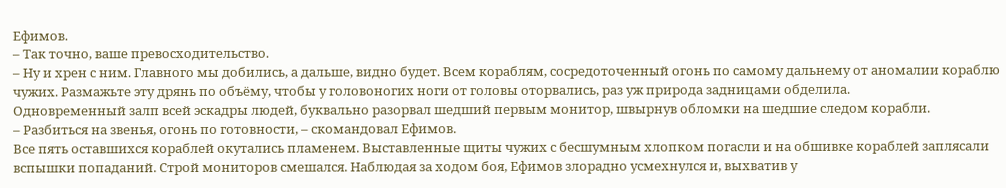Ефимов.
– Так точно, ваше превосходительство.
– Ну и хрен с ним. Главного мы добились, а дальше, видно будет. Всем кораблям, сосредоточенный огонь по самому дальнему от аномалии кораблю чужих. Размажьте эту дрянь по объёму, чтобы у головоногих ноги от головы оторвались, раз уж природа задницами обделила.
Одновременный залп всей эскадры людей, буквально разорвал шедший первым монитор, швырнув обломки на шедшие следом корабли.
– Разбиться на звенья, огонь по готовности, – скомандовал Ефимов.
Все пять оставшихся кораблей окутались пламенем. Выставленные щиты чужих с бесшумным хлопком погасли и на обшивке кораблей заплясали вспышки попаданий. Строй мониторов смешался. Наблюдая за ходом боя, Ефимов злорадно усмехнулся и, выхватив у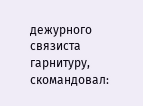дежурного связиста гарнитуру, скомандовал: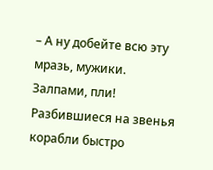– А ну добейте всю эту мразь, мужики. Залпами, пли!
Разбившиеся на звенья корабли быстро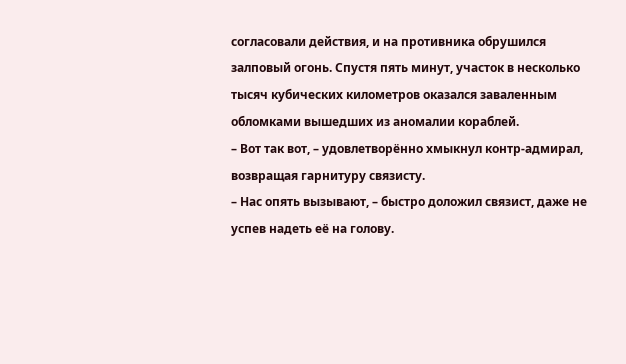согласовали действия, и на противника обрушился залповый огонь. Спустя пять минут, участок в несколько тысяч кубических километров оказался заваленным обломками вышедших из аномалии кораблей.
– Вот так вот, – удовлетворённо хмыкнул контр-адмирал, возвращая гарнитуру связисту.
– Нас опять вызывают, – быстро доложил связист, даже не успев надеть её на голову.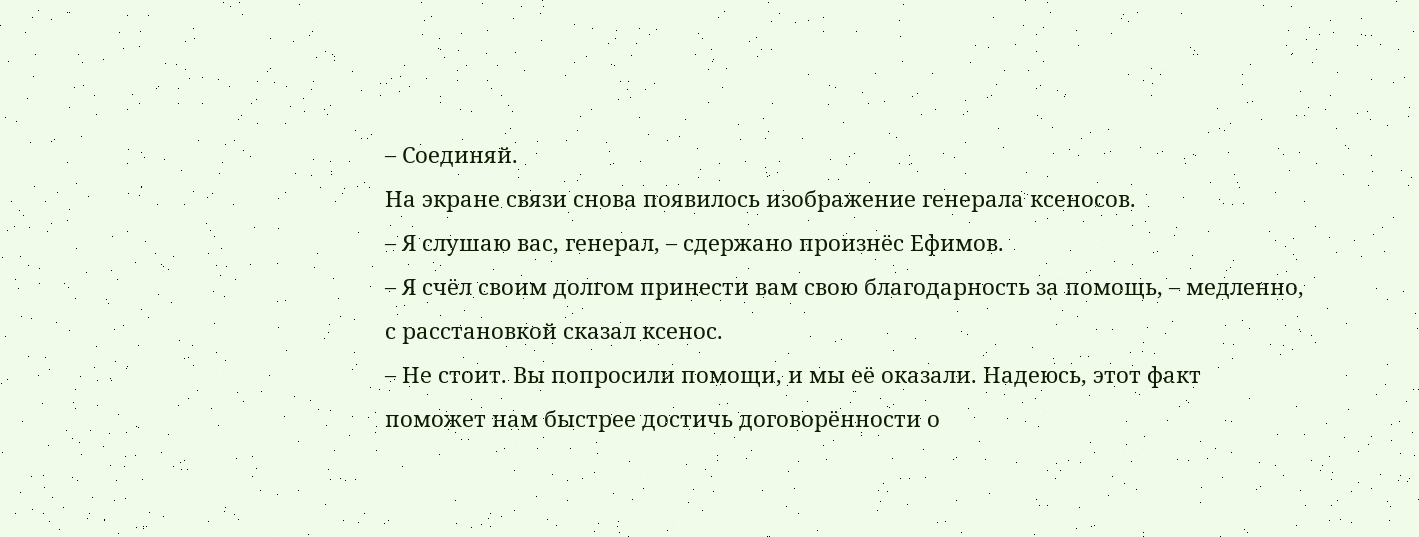– Соединяй.
На экране связи снова появилось изображение генерала ксеносов.
– Я слушаю вас, генерал, – сдержано произнёс Ефимов.
– Я счёл своим долгом принести вам свою благодарность за помощь, – медленно, с расстановкой сказал ксенос.
– Не стоит. Вы попросили помощи, и мы её оказали. Надеюсь, этот факт поможет нам быстрее достичь договорённости о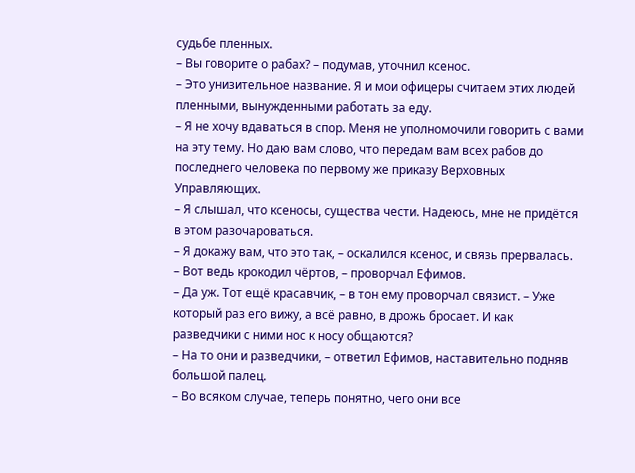судьбе пленных.
– Вы говорите о рабах? – подумав, уточнил ксенос.
– Это унизительное название. Я и мои офицеры считаем этих людей пленными, вынужденными работать за еду.
– Я не хочу вдаваться в спор. Меня не уполномочили говорить с вами на эту тему. Но даю вам слово, что передам вам всех рабов до последнего человека по первому же приказу Верховных Управляющих.
– Я слышал, что ксеносы, существа чести. Надеюсь, мне не придётся в этом разочароваться.
– Я докажу вам, что это так, – оскалился ксенос, и связь прервалась.
– Вот ведь крокодил чёртов, – проворчал Ефимов.
– Да уж. Тот ещё красавчик, – в тон ему проворчал связист. – Уже который раз его вижу, а всё равно, в дрожь бросает. И как разведчики с ними нос к носу общаются?
– На то они и разведчики, – ответил Ефимов, наставительно подняв большой палец.
– Во всяком случае, теперь понятно, чего они все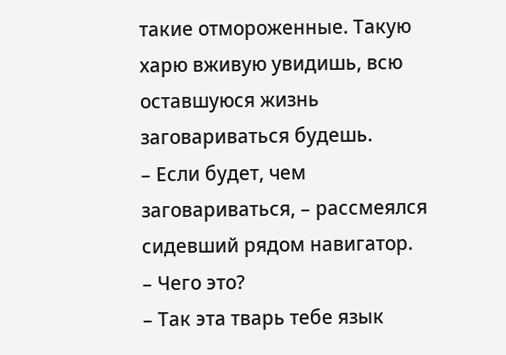такие отмороженные. Такую харю вживую увидишь, всю оставшуюся жизнь заговариваться будешь.
– Если будет, чем заговариваться, – рассмеялся сидевший рядом навигатор.
– Чего это?
– Так эта тварь тебе язык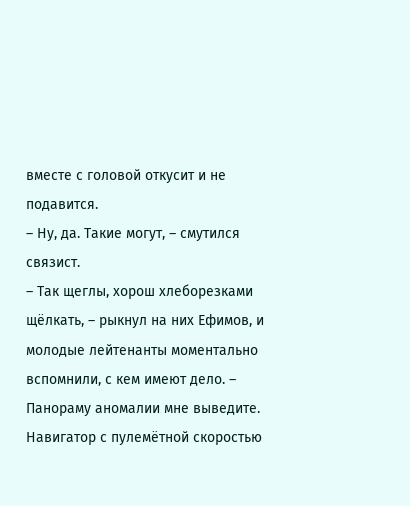вместе с головой откусит и не подавится.
– Ну, да. Такие могут, – смутился связист.
– Так щеглы, хорош хлеборезками щёлкать, – рыкнул на них Ефимов, и молодые лейтенанты моментально вспомнили, с кем имеют дело. – Панораму аномалии мне выведите.
Навигатор с пулемётной скоростью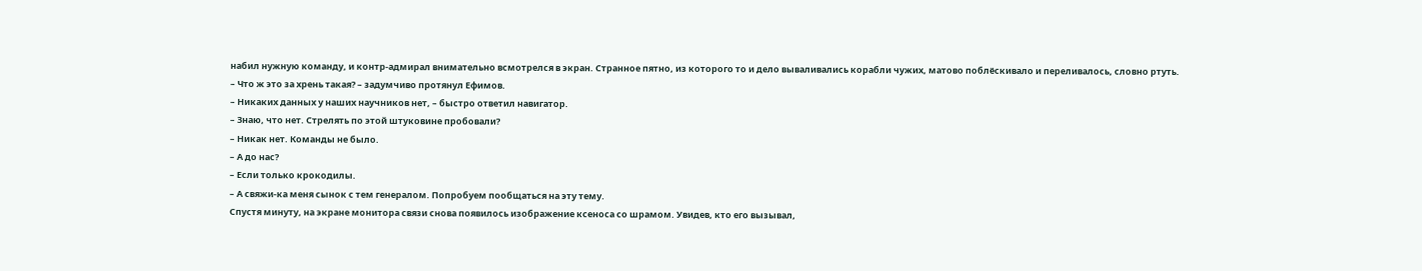набил нужную команду, и контр-адмирал внимательно всмотрелся в экран. Странное пятно, из которого то и дело вываливались корабли чужих, матово поблёскивало и переливалось, словно ртуть.
– Что ж это за хрень такая? – задумчиво протянул Ефимов.
– Никаких данных у наших научников нет, – быстро ответил навигатор.
– Знаю, что нет. Стрелять по этой штуковине пробовали?
– Никак нет. Команды не было.
– А до нас?
– Если только крокодилы.
– А свяжи-ка меня сынок с тем генералом. Попробуем пообщаться на эту тему.
Спустя минуту, на экране монитора связи снова появилось изображение ксеноса со шрамом. Увидев, кто его вызывал,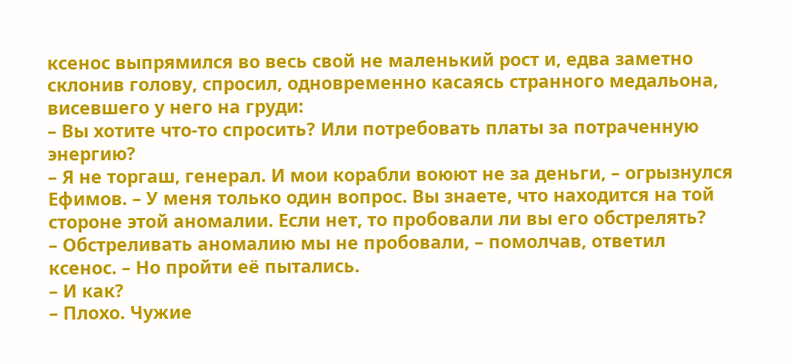ксенос выпрямился во весь свой не маленький рост и, едва заметно склонив голову, спросил, одновременно касаясь странного медальона, висевшего у него на груди:
– Вы хотите что-то спросить? Или потребовать платы за потраченную энергию?
– Я не торгаш, генерал. И мои корабли воюют не за деньги, – огрызнулся Ефимов. – У меня только один вопрос. Вы знаете, что находится на той стороне этой аномалии. Если нет, то пробовали ли вы его обстрелять?
– Обстреливать аномалию мы не пробовали, – помолчав, ответил ксенос. – Но пройти её пытались.
– И как?
– Плохо. Чужие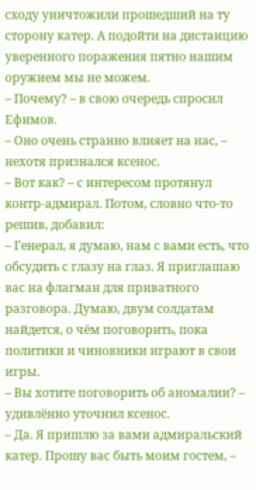сходу уничтожили прошедший на ту сторону катер. А подойти на дистанцию уверенного поражения пятно нашим оружием мы не можем.
– Почему? – в свою очередь спросил Ефимов.
– Оно очень странно влияет на нас, – нехотя признался ксенос.
– Вот как? – с интересом протянул контр-адмирал. Потом, словно что-то решив, добавил:
– Генерал, я думаю, нам с вами есть, что обсудить с глазу на глаз. Я приглашаю вас на флагман для приватного разговора. Думаю, двум солдатам найдется, о чём поговорить, пока политики и чиновники играют в свои игры.
– Вы хотите поговорить об аномалии? – удивлённо уточнил ксенос.
– Да. Я пришлю за вами адмиральский катер. Прошу вас быть моим гостем, –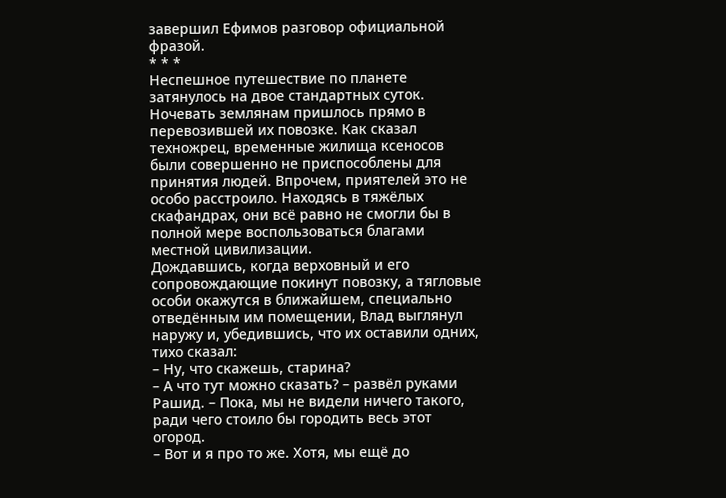завершил Ефимов разговор официальной фразой.
* * *
Неспешное путешествие по планете затянулось на двое стандартных суток. Ночевать землянам пришлось прямо в перевозившей их повозке. Как сказал техножрец, временные жилища ксеносов были совершенно не приспособлены для принятия людей. Впрочем, приятелей это не особо расстроило. Находясь в тяжёлых скафандрах, они всё равно не смогли бы в полной мере воспользоваться благами местной цивилизации.
Дождавшись, когда верховный и его сопровождающие покинут повозку, а тягловые особи окажутся в ближайшем, специально отведённым им помещении, Влад выглянул наружу и, убедившись, что их оставили одних, тихо сказал:
– Ну, что скажешь, старина?
– А что тут можно сказать? – развёл руками Рашид. – Пока, мы не видели ничего такого, ради чего стоило бы городить весь этот огород.
– Вот и я про то же. Хотя, мы ещё до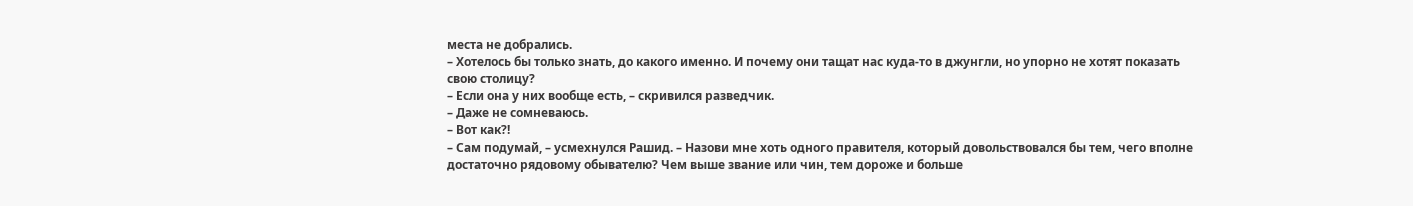места не добрались.
– Хотелось бы только знать, до какого именно. И почему они тащат нас куда-то в джунгли, но упорно не хотят показать свою столицу?
– Если она у них вообще есть, – скривился разведчик.
– Даже не сомневаюсь.
– Вот как?!
– Сам подумай, – усмехнулся Рашид. – Назови мне хоть одного правителя, который довольствовался бы тем, чего вполне достаточно рядовому обывателю? Чем выше звание или чин, тем дороже и больше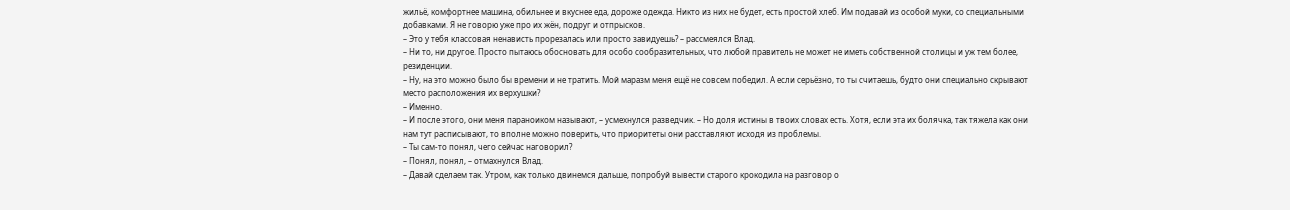жильё, комфортнее машина, обильнее и вкуснее еда, дороже одежда. Никто из них не будет, есть простой хлеб. Им подавай из особой муки, со специальными добавками. Я не говорю уже про их жён, подруг и отпрысков.
– Это у тебя классовая ненависть прорезалась или просто завидуешь? – рассмеялся Влад.
– Ни то, ни другое. Просто пытаюсь обосновать для особо сообразительных, что любой правитель не может не иметь собственной столицы и уж тем более, резиденции.
– Ну, на это можно было бы времени и не тратить. Мой маразм меня ещё не совсем победил. А если серьёзно, то ты считаешь, будто они специально скрывают место расположения их верхушки?
– Именно.
– И после этого, они меня параноиком называют, – усмехнулся разведчик. – Но доля истины в твоих словах есть. Хотя, если эта их болячка, так тяжела как они нам тут расписывают, то вполне можно поверить, что приоритеты они расставляют исходя из проблемы.
– Ты сам-то понял, чего сейчас наговорил?
– Понял, понял, – отмахнулся Влад.
– Давай сделаем так. Утром, как только двинемся дальше, попробуй вывести старого крокодила на разговор о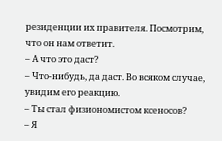резиденции их правителя. Посмотрим, что он нам ответит.
– А что это даст?
– Что-нибудь, да даст. Во всяком случае, увидим его реакцию.
– Ты стал физиономистом ксеносов?
– Я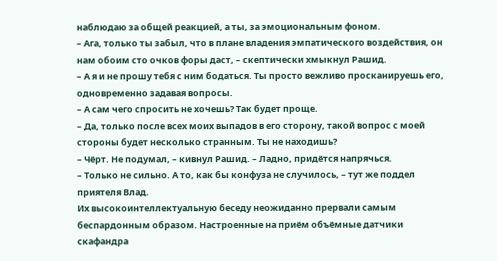наблюдаю за общей реакцией, а ты, за эмоциональным фоном.
– Ага, только ты забыл, что в плане владения эмпатического воздействия, он нам обоим сто очков форы даст, – скептически хмыкнул Рашид.
– А я и не прошу тебя с ним бодаться. Ты просто вежливо просканируешь его, одновременно задавая вопросы.
– А сам чего спросить не хочешь? Так будет проще.
– Да, только после всех моих выпадов в его сторону, такой вопрос с моей стороны будет несколько странным. Ты не находишь?
– Чёрт. Не подумал, – кивнул Рашид. – Ладно, придётся напрячься.
– Только не сильно. А то, как бы конфуза не случилось, – тут же поддел приятеля Влад.
Их высокоинтеллектуальную беседу неожиданно прервали самым беспардонным образом. Настроенные на приём объёмные датчики скафандра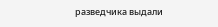разведчика выдали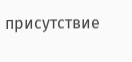присутствие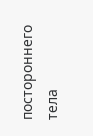постороннего тела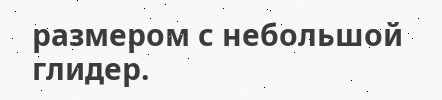размером с небольшой глидер.